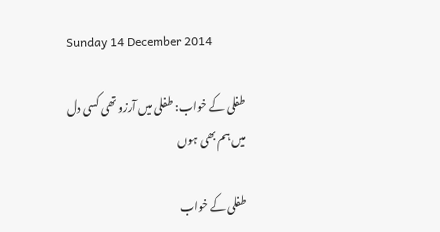Sunday 14 December 2014

طفلی کے خواب: طفلی میں آرزو تھی کسی دل میں ہم بھی ہوں

طفلی کے خواب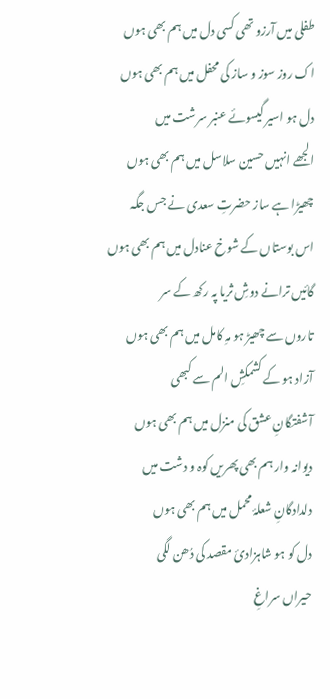طفلی میں آرزو تھی کسی دل میں ہم بھی ہوں
اک روز سوز و ساز کی محفل میں ہم بھی ہوں
دل ہو اسیر گیسوئے عنبر سرشت میں
الجھے انہیں حسین سلاسل میں ہم بھی ہوں
چھیڑا ہے ساز حضرتِ سعدی نے جس جگہ
اس بوستاں کے شوخ عنادل میں ہم بھی ہوں
گائیں ترانے دوشِ ثریا پہ رکھ کے سر
تاروں سے چھیڑ ہو مہِ کامل میں ہم بھی ہوں
آزاد ہو کے کشمکشِ الم سے کبھی
آشفتگانِ عشق کی منزل میں ہم بھی ہوں
دیوانہ وار ہم بھی پھریں کوہ و دشت میں
دلدادگانِ شعلۂ محمل میں ہم بھی ہوں
دل کو ہو شاہزادئ مقصد کی دُھن لگی
حیراں سراغِ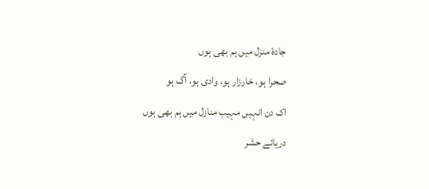جادۂ منزل میں ہم بھی ہوں
صحرا ہو، خارزار ہو، وادی ہو، آگ ہو
اک دن انہیں مہیب منازل میں ہم بھی ہوں
دریائے حشر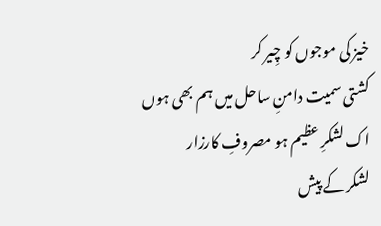خیز کی موجوں کو چِیر کر
کشتی سمیت دامنِ ساحل میں ہم بھی ہوں
اک لشکرِ عظیم ہو مصروفِ کارزار
لشکر کے پیش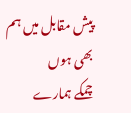پیش مقابل میں ہم بھی ہوں
چمکے ہمارے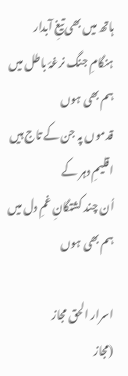ہاتھ میں بھی تیغِ آبدار
ہنگامِ جنگ نرغۂ باطل میں ہم بھی ہوں
قدموں پہ جن کے تاج ہیں اقلیمِ دہر کے
اُن چند کشتگانِ غمِ دل میں ہم بھی ہوں

اسرار الحق مجاز
(مجاز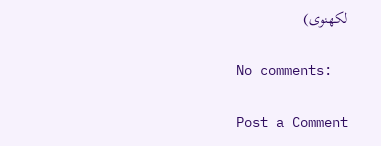لکھنوی)

No comments:

Post a Comment